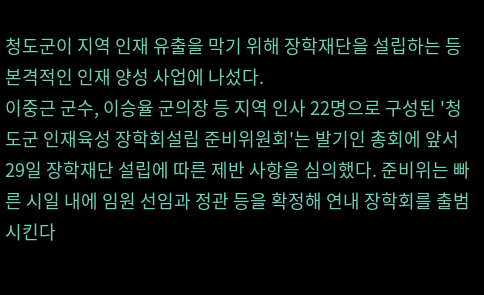청도군이 지역 인재 유출을 막기 위해 장학재단을 설립하는 등 본격적인 인재 양성 사업에 나섰다.
이중근 군수, 이승율 군의장 등 지역 인사 22명으로 구성된 '청도군 인재육성 장학회설립 준비위원회'는 발기인 총회에 앞서 29일 장학재단 설립에 따른 제반 사항을 심의했다. 준비위는 빠른 시일 내에 임원 선임과 정관 등을 확정해 연내 장학회를 출범시킨다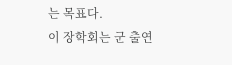는 목표다.
이 장학회는 군 출연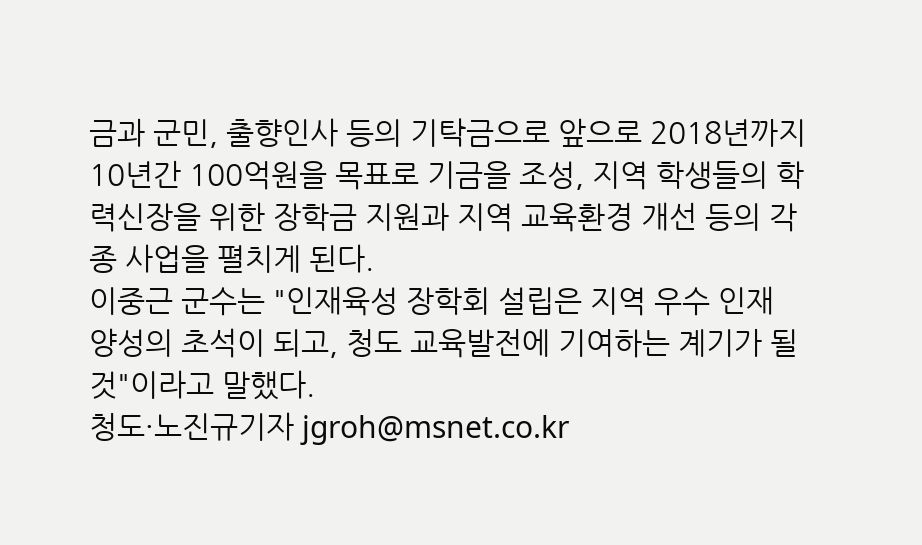금과 군민, 출향인사 등의 기탁금으로 앞으로 2018년까지 10년간 100억원을 목표로 기금을 조성, 지역 학생들의 학력신장을 위한 장학금 지원과 지역 교육환경 개선 등의 각종 사업을 펼치게 된다.
이중근 군수는 "인재육성 장학회 설립은 지역 우수 인재 양성의 초석이 되고, 청도 교육발전에 기여하는 계기가 될 것"이라고 말했다.
청도·노진규기자 jgroh@msnet.co.kr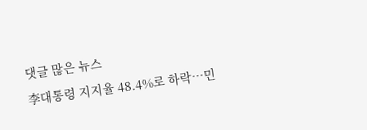댓글 많은 뉴스
李대통령 지지율 48.4%로 하락…민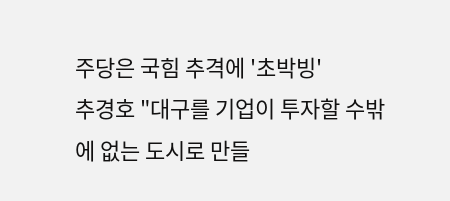주당은 국힘 추격에 '초박빙'
추경호 "대구를 기업이 투자할 수밖에 없는 도시로 만들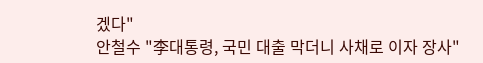겠다"
안철수 "李대통령, 국민 대출 막더니 사채로 이자 장사"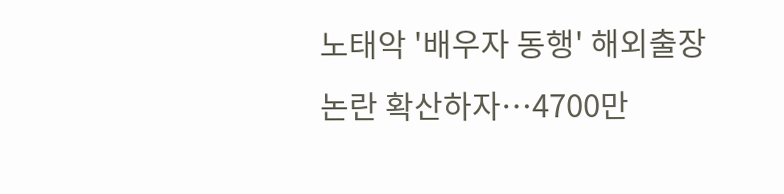노태악 '배우자 동행' 해외출장 논란 확산하자…4700만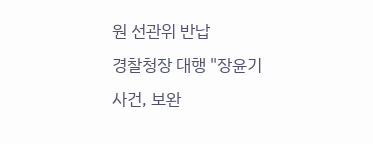원 선관위 반납
경찰청장 대행 "장윤기 사건, 보완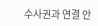수사권과 연결 안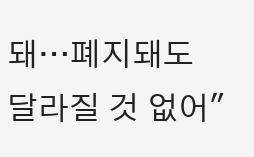돼…폐지돼도 달라질 것 없어"